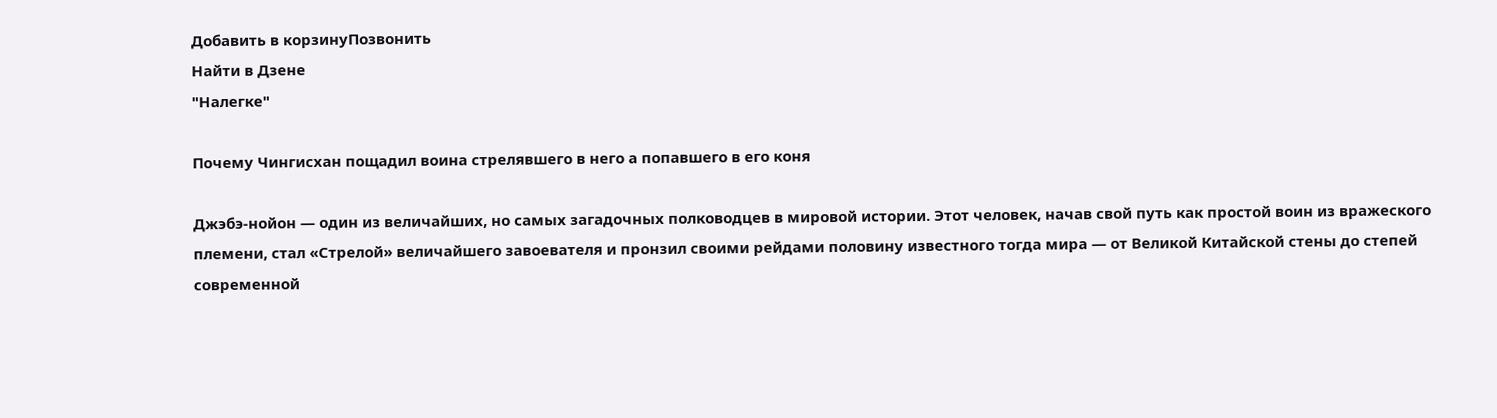Добавить в корзинуПозвонить
Найти в Дзене
"Налегке"

Почему Чингисхан пощадил воина стрелявшего в него а попавшего в его коня

Джэбэ-нойон — один из величайших, но самых загадочных полководцев в мировой истории. Этот человек, начав свой путь как простой воин из вражеского племени, стал «Стрелой» величайшего завоевателя и пронзил своими рейдами половину известного тогда мира — от Великой Китайской стены до степей современной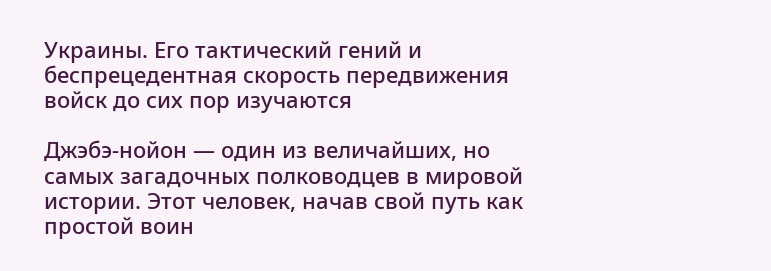Украины. Его тактический гений и беспрецедентная скорость передвижения войск до сих пор изучаются

Джэбэ-нойон — один из величайших, но самых загадочных полководцев в мировой истории. Этот человек, начав свой путь как простой воин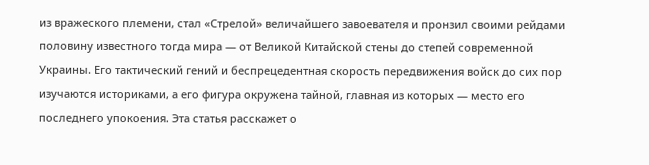из вражеского племени, стал «Стрелой» величайшего завоевателя и пронзил своими рейдами половину известного тогда мира — от Великой Китайской стены до степей современной Украины. Его тактический гений и беспрецедентная скорость передвижения войск до сих пор изучаются историками, а его фигура окружена тайной, главная из которых — место его последнего упокоения. Эта статья расскажет о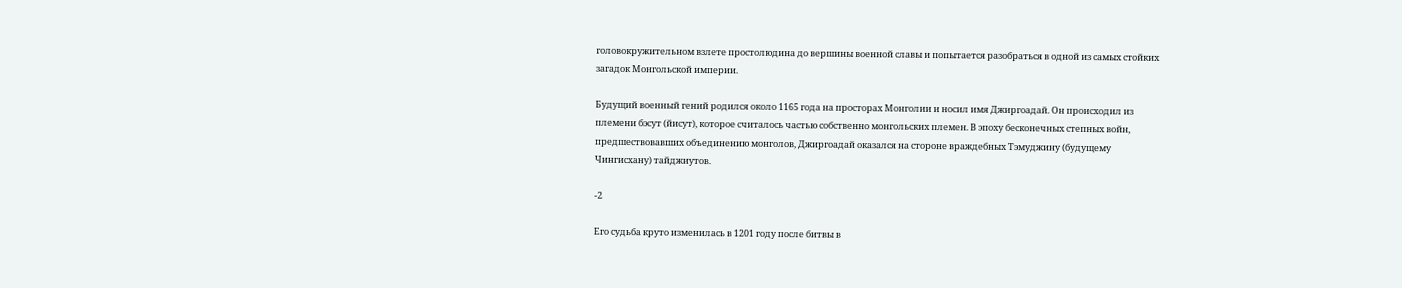головокружительном взлете простолюдина до вершины военной славы и попытается разобраться в одной из самых стойких загадок Монгольской империи.

Будущий военный гений родился около 1165 года на просторах Монголии и носил имя Джиргоадай. Он происходил из племени бэсут (йисут), которое считалось частью собственно монгольских племен. В эпоху бесконечных степных войн, предшествовавших объединению монголов, Джиргоадай оказался на стороне враждебных Тэмуджину (будущему Чингисхану) тайджиутов.

-2

Его судьба круто изменилась в 1201 году после битвы в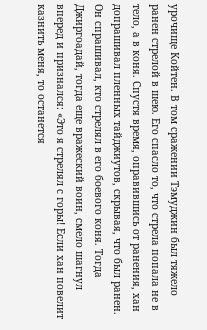урочище Койтен. В том сражении Тэмуджин был тяжело ранен стрелой в шею. Его спасло то, что стрела попала не в тело, а в коня. Спустя время, оправившись от ранения, хан допрашивал пленных тайджиутов, скрывая, что был ранен. Он спрашивал, кто стрелял в его боевого коня. Тогда Джиргоадай, тогда еще вражеский воин, смело шагнул вперед и признался: «Это я стрелял с горы! Если хан повелит казнить меня, то останется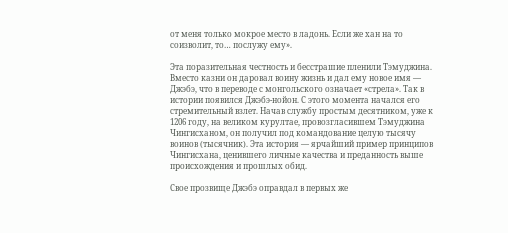от меня только мокрое место в ладонь. Если же хан на то соизволит, то… послужу ему».

Эта поразительная честность и бесстрашие пленили Тэмуджина. Вместо казни он даровал воину жизнь и дал ему новое имя — Джэбэ, что в переводе с монгольского означает «стрела». Так в истории появился Джэбэ-нойон. С этого момента начался его стремительный взлет. Начав службу простым десятником, уже к 1206 году, на великом курултае, провозгласившем Тэмуджина Чингисханом, он получил под командование целую тысячу воинов (тысячник). Эта история — ярчайший пример принципов Чингисхана, ценившего личные качества и преданность выше происхождения и прошлых обид.

Свое прозвище Джэбэ оправдал в первых же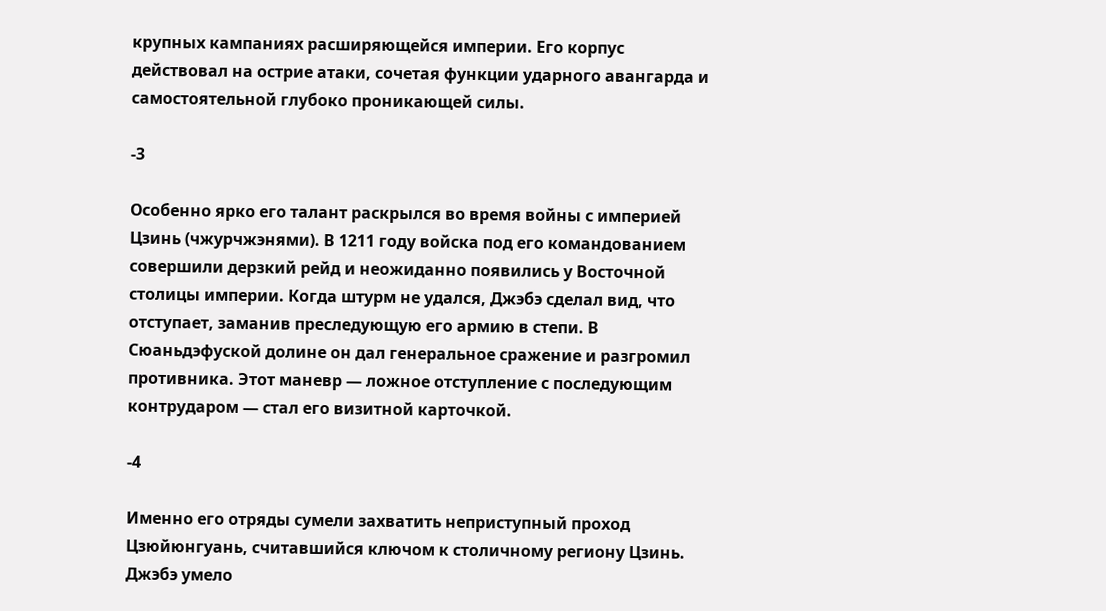крупных кампаниях расширяющейся империи. Его корпус действовал на острие атаки, сочетая функции ударного авангарда и самостоятельной глубоко проникающей силы.

-3

Особенно ярко его талант раскрылся во время войны с империей Цзинь (чжурчжэнями). В 1211 году войска под его командованием совершили дерзкий рейд и неожиданно появились у Восточной столицы империи. Когда штурм не удался, Джэбэ сделал вид, что отступает, заманив преследующую его армию в степи. В Сюаньдэфуской долине он дал генеральное сражение и разгромил противника. Этот маневр — ложное отступление с последующим контрударом — стал его визитной карточкой.

-4

Именно его отряды сумели захватить неприступный проход Цзюйюнгуань, считавшийся ключом к столичному региону Цзинь. Джэбэ умело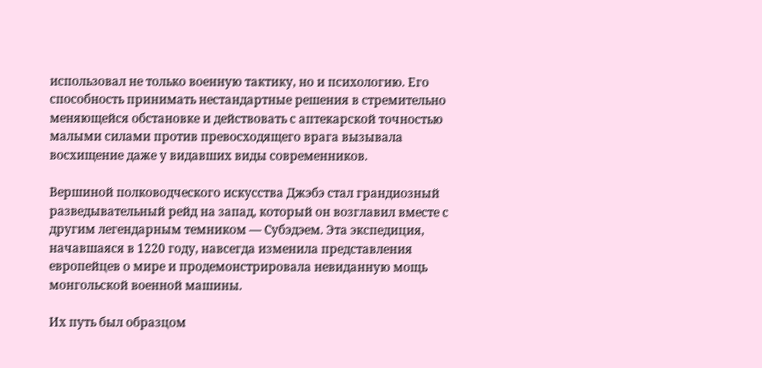использовал не только военную тактику, но и психологию. Его способность принимать нестандартные решения в стремительно меняющейся обстановке и действовать с аптекарской точностью малыми силами против превосходящего врага вызывала восхищение даже у видавших виды современников.

Вершиной полководческого искусства Джэбэ стал грандиозный разведывательный рейд на запад, который он возглавил вместе с другим легендарным темником — Субэдэем. Эта экспедиция, начавшаяся в 1220 году, навсегда изменила представления европейцев о мире и продемонстрировала невиданную мощь монгольской военной машины.

Их путь был образцом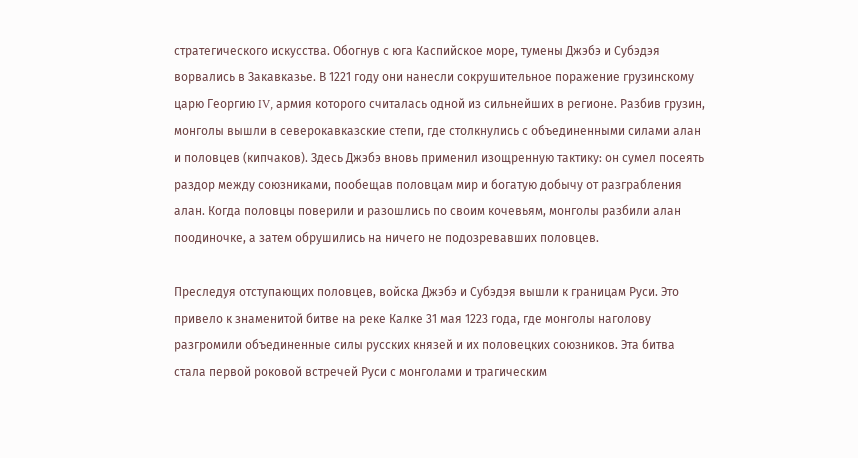стратегического искусства. Обогнув с юга Каспийское море, тумены Джэбэ и Субэдэя ворвались в Закавказье. В 1221 году они нанесли сокрушительное поражение грузинскому царю Георгию IV, армия которого считалась одной из сильнейших в регионе. Разбив грузин, монголы вышли в северокавказские степи, где столкнулись с объединенными силами алан и половцев (кипчаков). Здесь Джэбэ вновь применил изощренную тактику: он сумел посеять раздор между союзниками, пообещав половцам мир и богатую добычу от разграбления алан. Когда половцы поверили и разошлись по своим кочевьям, монголы разбили алан поодиночке, а затем обрушились на ничего не подозревавших половцев.

Преследуя отступающих половцев, войска Джэбэ и Субэдэя вышли к границам Руси. Это привело к знаменитой битве на реке Калке 31 мая 1223 года, где монголы наголову разгромили объединенные силы русских князей и их половецких союзников. Эта битва стала первой роковой встречей Руси с монголами и трагическим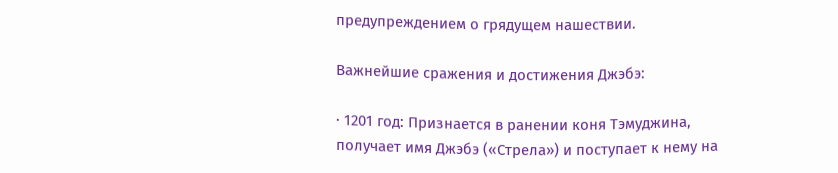предупреждением о грядущем нашествии.

Важнейшие сражения и достижения Джэбэ:

· 1201 год: Признается в ранении коня Тэмуджина, получает имя Джэбэ («Стрела») и поступает к нему на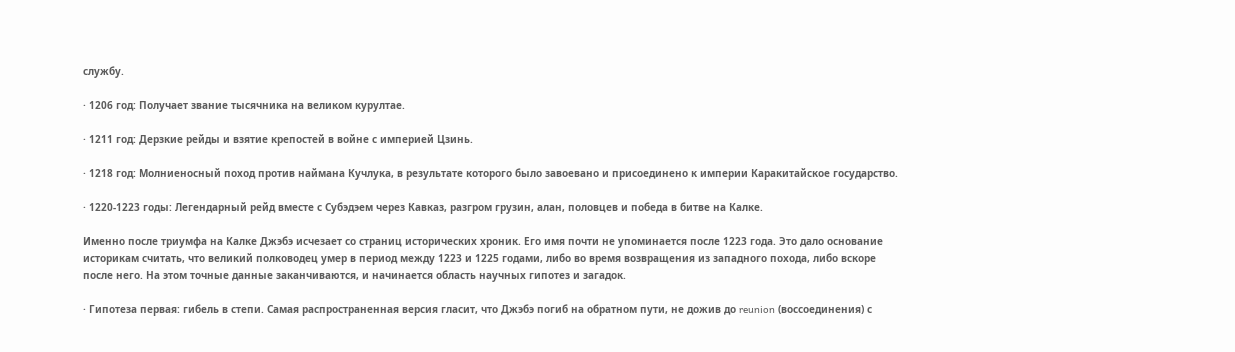службу.

· 1206 год: Получает звание тысячника на великом курултае.

· 1211 год: Дерзкие рейды и взятие крепостей в войне с империей Цзинь.

· 1218 год: Молниеносный поход против наймана Кучлука, в результате которого было завоевано и присоединено к империи Каракитайское государство.

· 1220-1223 годы: Легендарный рейд вместе с Субэдэем через Кавказ, разгром грузин, алан, половцев и победа в битве на Калке.

Именно после триумфа на Калке Джэбэ исчезает со страниц исторических хроник. Его имя почти не упоминается после 1223 года. Это дало основание историкам считать, что великий полководец умер в период между 1223 и 1225 годами, либо во время возвращения из западного похода, либо вскоре после него. На этом точные данные заканчиваются, и начинается область научных гипотез и загадок.

· Гипотеза первая: гибель в степи. Самая распространенная версия гласит, что Джэбэ погиб на обратном пути, не дожив до reunion (воссоединения) с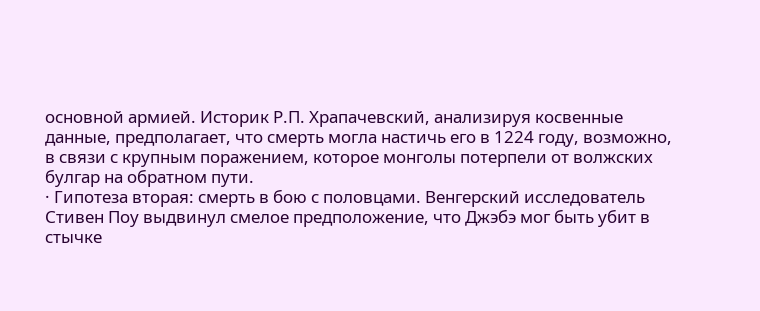основной армией. Историк Р.П. Храпачевский, анализируя косвенные данные, предполагает, что смерть могла настичь его в 1224 году, возможно, в связи с крупным поражением, которое монголы потерпели от волжских булгар на обратном пути.
· Гипотеза вторая: смерть в бою с половцами. Венгерский исследователь Стивен Поу выдвинул смелое предположение, что Джэбэ мог быть убит в стычке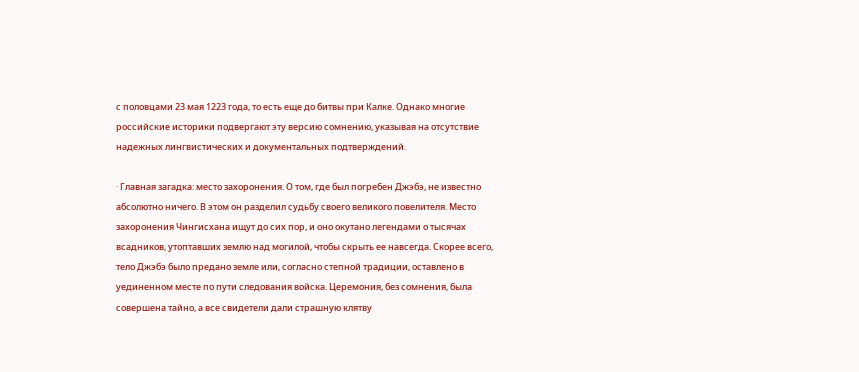с половцами 23 мая 1223 года, то есть еще до битвы при Калке. Однако многие российские историки подвергают эту версию сомнению, указывая на отсутствие надежных лингвистических и документальных подтверждений.

· Главная загадка: место захоронения. О том, где был погребен Джэбэ, не известно абсолютно ничего. В этом он разделил судьбу своего великого повелителя. Место захоронения Чингисхана ищут до сих пор, и оно окутано легендами о тысячах всадников, утоптавших землю над могилой, чтобы скрыть ее навсегда. Скорее всего, тело Джэбэ было предано земле или, согласно степной традиции, оставлено в уединенном месте по пути следования войска. Церемония, без сомнения, была совершена тайно, а все свидетели дали страшную клятву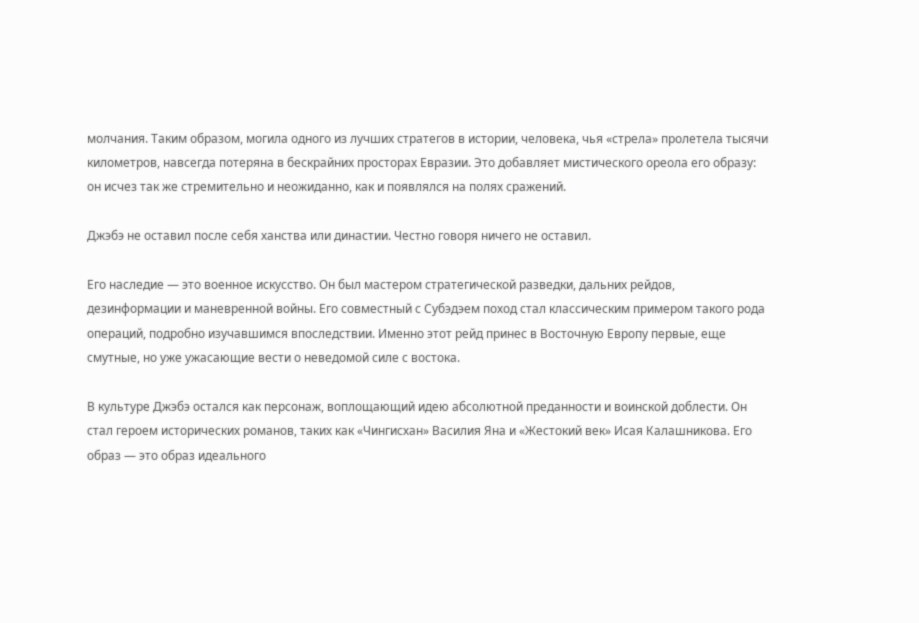молчания. Таким образом, могила одного из лучших стратегов в истории, человека, чья «стрела» пролетела тысячи километров, навсегда потеряна в бескрайних просторах Евразии. Это добавляет мистического ореола его образу: он исчез так же стремительно и неожиданно, как и появлялся на полях сражений.

Джэбэ не оставил после себя ханства или династии. Честно говоря ничего не оставил.

Его наследие — это военное искусство. Он был мастером стратегической разведки, дальних рейдов, дезинформации и маневренной войны. Его совместный с Субэдэем поход стал классическим примером такого рода операций, подробно изучавшимся впоследствии. Именно этот рейд принес в Восточную Европу первые, еще смутные, но уже ужасающие вести о неведомой силе с востока.

В культуре Джэбэ остался как персонаж, воплощающий идею абсолютной преданности и воинской доблести. Он стал героем исторических романов, таких как «Чингисхан» Василия Яна и «Жестокий век» Исая Калашникова. Его образ — это образ идеального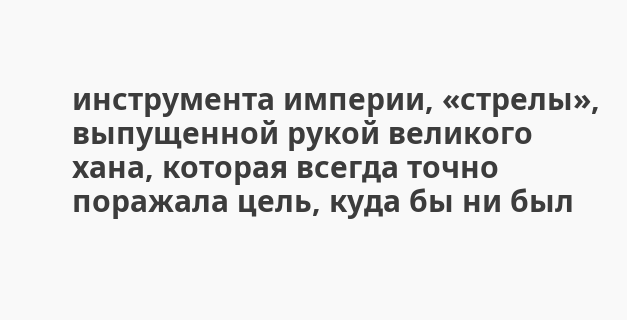инструмента империи, «стрелы», выпущенной рукой великого хана, которая всегда точно поражала цель, куда бы ни был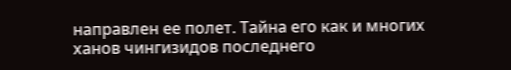направлен ее полет. Тайна его как и многих ханов чингизидов последнего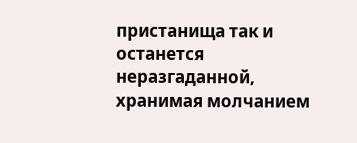пристанища так и останется неразгаданной, хранимая молчанием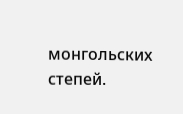монгольских степей.